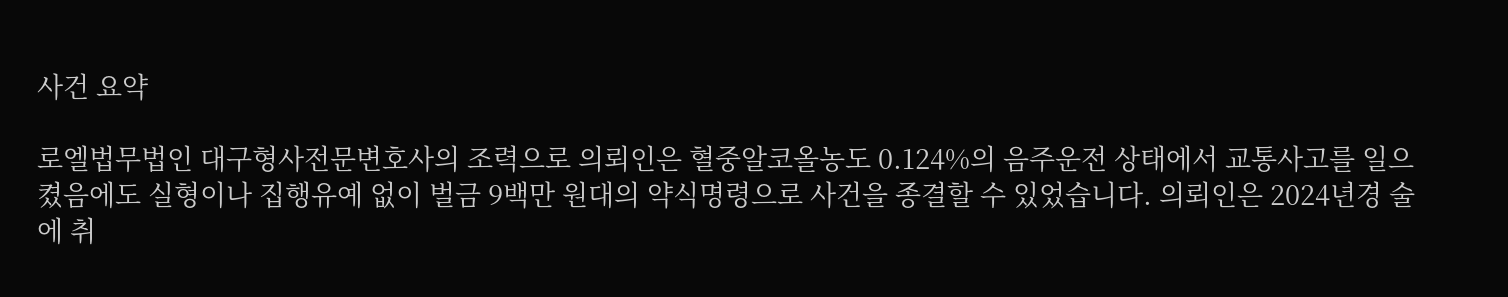사건 요약

로엘법무법인 대구형사전문변호사의 조력으로 의뢰인은 혈중알코올농도 0.124%의 음주운전 상태에서 교통사고를 일으켰음에도 실형이나 집행유예 없이 벌금 9백만 원대의 약식명령으로 사건을 종결할 수 있었습니다. 의뢰인은 2024년경 술에 취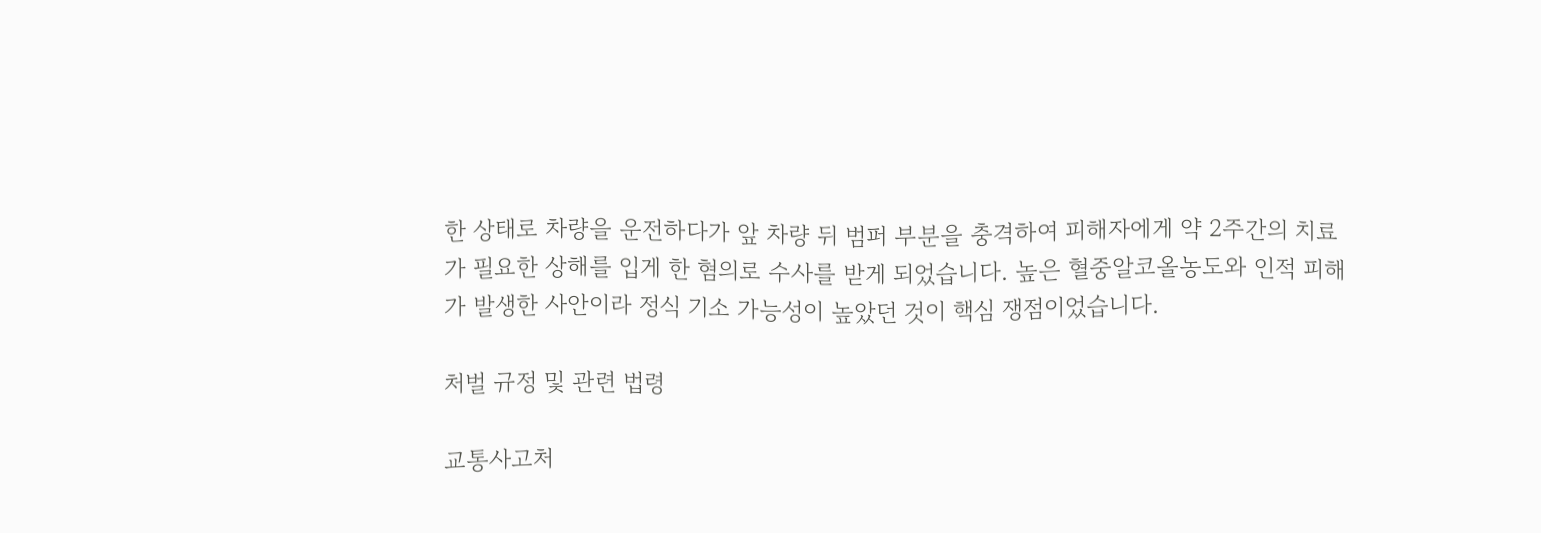한 상태로 차량을 운전하다가 앞 차량 뒤 범퍼 부분을 충격하여 피해자에게 약 2주간의 치료가 필요한 상해를 입게 한 혐의로 수사를 받게 되었습니다. 높은 혈중알코올농도와 인적 피해가 발생한 사안이라 정식 기소 가능성이 높았던 것이 핵심 쟁점이었습니다.

처벌 규정 및 관련 법령

교통사고처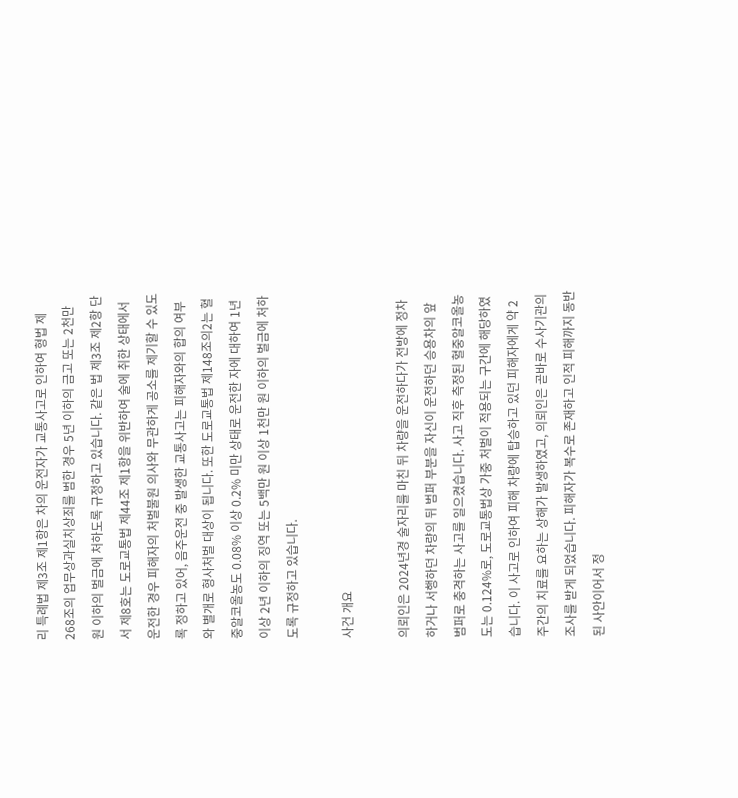리 특례법 제3조 제1항은 차의 운전자가 교통사고로 인하여 형법 제268조의 업무상과실치상죄를 범한 경우 5년 이하의 금고 또는 2천만 원 이하의 벌금에 처하도록 규정하고 있습니다. 같은 법 제3조 제2항 단서 제8호는 도로교통법 제44조 제1항을 위반하여 술에 취한 상태에서 운전한 경우 피해자의 처벌불원 의사와 무관하게 공소를 제기할 수 있도록 정하고 있어, 음주운전 중 발생한 교통사고는 피해자와의 합의 여부와 별개로 형사처벌 대상이 됩니다. 또한 도로교통법 제148조의2는 혈중알코올농도 0.08% 이상 0.2% 미만 상태로 운전한 자에 대하여 1년 이상 2년 이하의 징역 또는 5백만 원 이상 1천만 원 이하의 벌금에 처하도록 규정하고 있습니다.

사건 개요

의뢰인은 2024년경 술자리를 마친 뒤 차량을 운전하다가 전방에 정차하거나 서행하던 차량의 뒤 범퍼 부분을 자신이 운전하던 승용차의 앞 범퍼로 충격하는 사고를 일으켰습니다. 사고 직후 측정된 혈중알코올농도는 0.124%로, 도로교통법상 가중 처벌이 적용되는 구간에 해당하였습니다. 이 사고로 인하여 피해 차량에 탑승하고 있던 피해자에게 약 2주간의 치료를 요하는 상해가 발생하였고, 의뢰인은 곧바로 수사기관의 조사를 받게 되었습니다. 피해자가 복수로 존재하고 인적 피해까지 동반된 사안이어서 정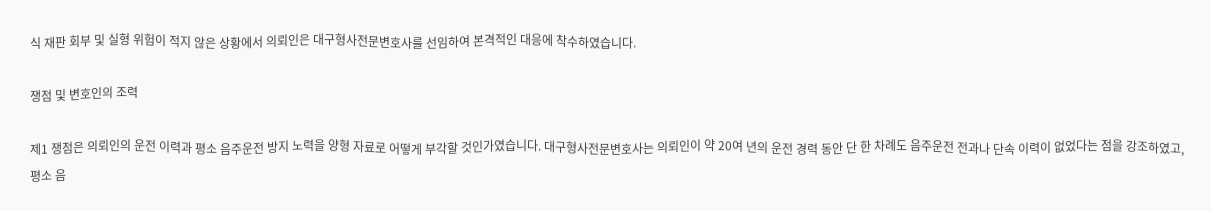식 재판 회부 및 실형 위험이 적지 않은 상황에서 의뢰인은 대구형사전문변호사를 선임하여 본격적인 대응에 착수하였습니다.

쟁점 및 변호인의 조력

제1 쟁점은 의뢰인의 운전 이력과 평소 음주운전 방지 노력을 양형 자료로 어떻게 부각할 것인가였습니다. 대구형사전문변호사는 의뢰인이 약 20여 년의 운전 경력 동안 단 한 차례도 음주운전 전과나 단속 이력이 없었다는 점을 강조하였고, 평소 음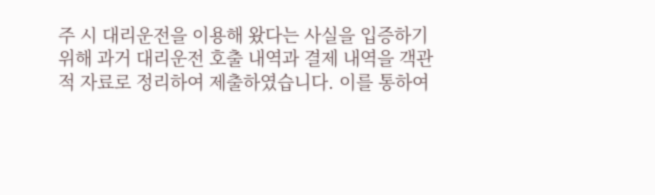주 시 대리운전을 이용해 왔다는 사실을 입증하기 위해 과거 대리운전 호출 내역과 결제 내역을 객관적 자료로 정리하여 제출하였습니다. 이를 통하여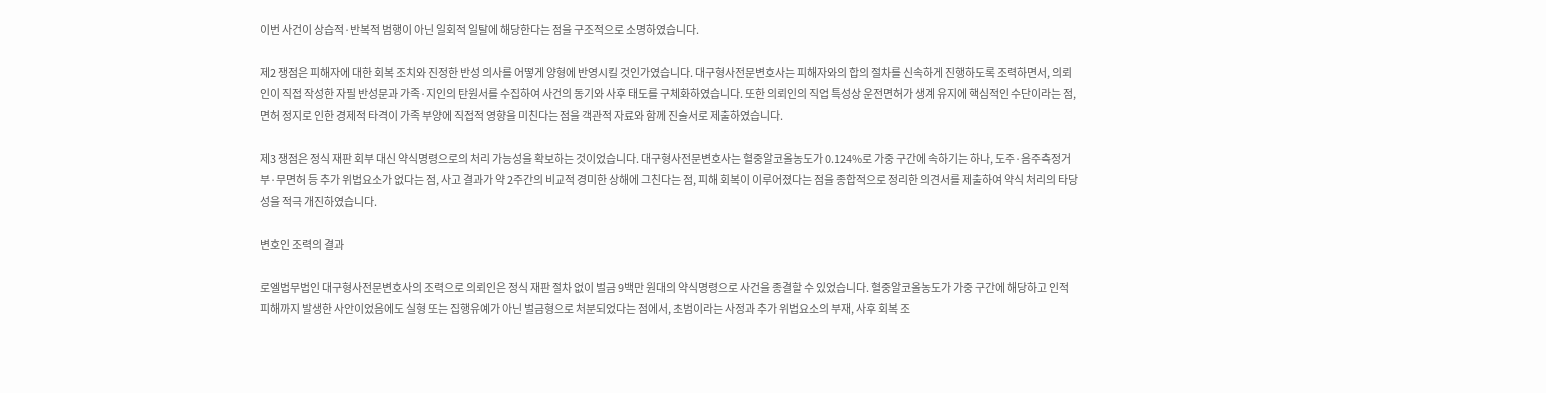이번 사건이 상습적·반복적 범행이 아닌 일회적 일탈에 해당한다는 점을 구조적으로 소명하였습니다.

제2 쟁점은 피해자에 대한 회복 조치와 진정한 반성 의사를 어떻게 양형에 반영시킬 것인가였습니다. 대구형사전문변호사는 피해자와의 합의 절차를 신속하게 진행하도록 조력하면서, 의뢰인이 직접 작성한 자필 반성문과 가족·지인의 탄원서를 수집하여 사건의 동기와 사후 태도를 구체화하였습니다. 또한 의뢰인의 직업 특성상 운전면허가 생계 유지에 핵심적인 수단이라는 점, 면허 정지로 인한 경제적 타격이 가족 부양에 직접적 영향을 미친다는 점을 객관적 자료와 함께 진술서로 제출하였습니다.

제3 쟁점은 정식 재판 회부 대신 약식명령으로의 처리 가능성을 확보하는 것이었습니다. 대구형사전문변호사는 혈중알코올농도가 0.124%로 가중 구간에 속하기는 하나, 도주·음주측정거부·무면허 등 추가 위법요소가 없다는 점, 사고 결과가 약 2주간의 비교적 경미한 상해에 그친다는 점, 피해 회복이 이루어졌다는 점을 종합적으로 정리한 의견서를 제출하여 약식 처리의 타당성을 적극 개진하였습니다.

변호인 조력의 결과

로엘법무법인 대구형사전문변호사의 조력으로 의뢰인은 정식 재판 절차 없이 벌금 9백만 원대의 약식명령으로 사건을 종결할 수 있었습니다. 혈중알코올농도가 가중 구간에 해당하고 인적 피해까지 발생한 사안이었음에도 실형 또는 집행유예가 아닌 벌금형으로 처분되었다는 점에서, 초범이라는 사정과 추가 위법요소의 부재, 사후 회복 조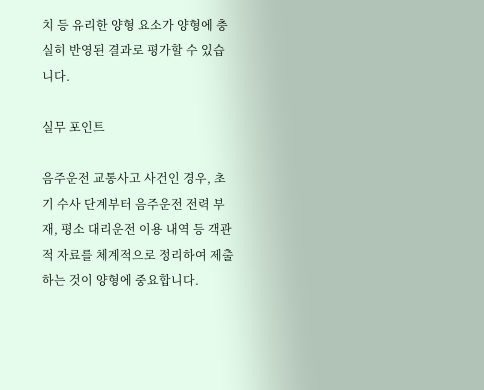치 등 유리한 양형 요소가 양형에 충실히 반영된 결과로 평가할 수 있습니다.

실무 포인트

음주운전 교통사고 사건인 경우, 초기 수사 단계부터 음주운전 전력 부재, 평소 대리운전 이용 내역 등 객관적 자료를 체계적으로 정리하여 제출하는 것이 양형에 중요합니다.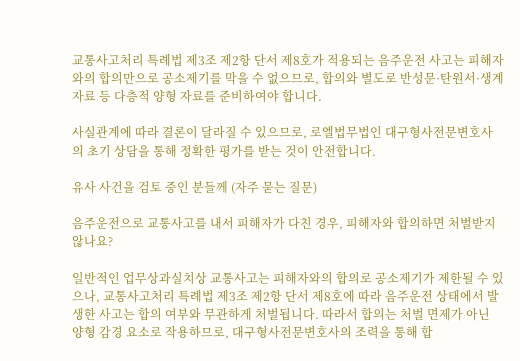교통사고처리 특례법 제3조 제2항 단서 제8호가 적용되는 음주운전 사고는 피해자와의 합의만으로 공소제기를 막을 수 없으므로, 합의와 별도로 반성문·탄원서·생계 자료 등 다층적 양형 자료를 준비하여야 합니다.

사실관계에 따라 결론이 달라질 수 있으므로, 로엘법무법인 대구형사전문변호사의 초기 상담을 통해 정확한 평가를 받는 것이 안전합니다.

유사 사건을 검토 중인 분들께 (자주 묻는 질문)

음주운전으로 교통사고를 내서 피해자가 다친 경우, 피해자와 합의하면 처벌받지 않나요?

일반적인 업무상과실치상 교통사고는 피해자와의 합의로 공소제기가 제한될 수 있으나, 교통사고처리 특례법 제3조 제2항 단서 제8호에 따라 음주운전 상태에서 발생한 사고는 합의 여부와 무관하게 처벌됩니다. 따라서 합의는 처벌 면제가 아닌 양형 감경 요소로 작용하므로, 대구형사전문변호사의 조력을 통해 합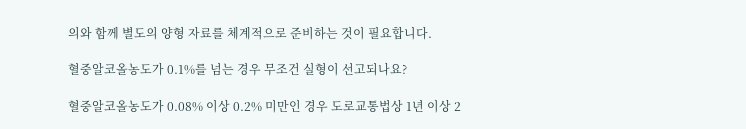의와 함께 별도의 양형 자료를 체계적으로 준비하는 것이 필요합니다.

혈중알코올농도가 0.1%를 넘는 경우 무조건 실형이 선고되나요?

혈중알코올농도가 0.08% 이상 0.2% 미만인 경우 도로교통법상 1년 이상 2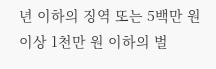년 이하의 징역 또는 5백만 원 이상 1천만 원 이하의 벌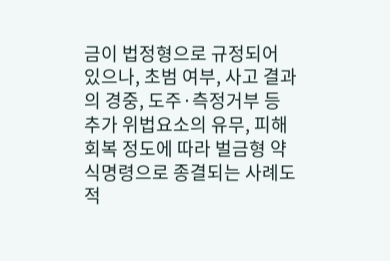금이 법정형으로 규정되어 있으나, 초범 여부, 사고 결과의 경중, 도주·측정거부 등 추가 위법요소의 유무, 피해 회복 정도에 따라 벌금형 약식명령으로 종결되는 사례도 적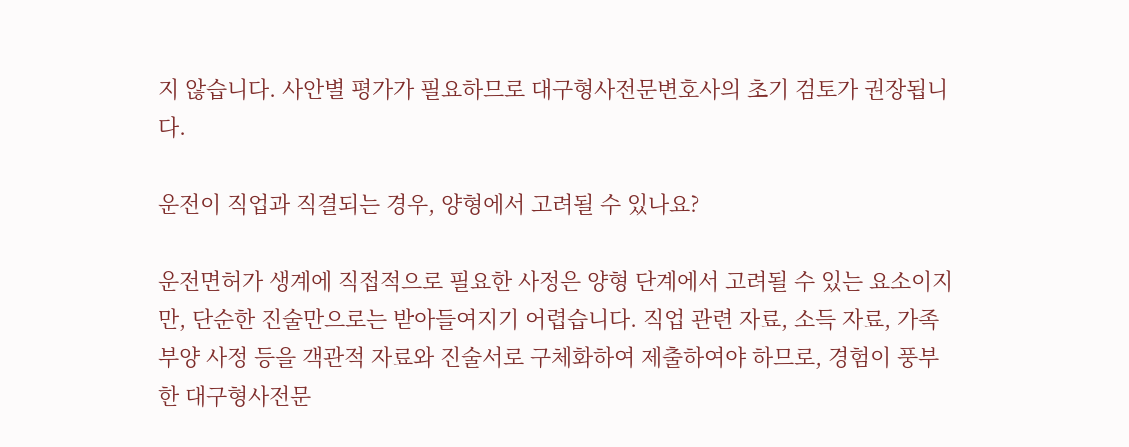지 않습니다. 사안별 평가가 필요하므로 대구형사전문변호사의 초기 검토가 권장됩니다.

운전이 직업과 직결되는 경우, 양형에서 고려될 수 있나요?

운전면허가 생계에 직접적으로 필요한 사정은 양형 단계에서 고려될 수 있는 요소이지만, 단순한 진술만으로는 받아들여지기 어렵습니다. 직업 관련 자료, 소득 자료, 가족 부양 사정 등을 객관적 자료와 진술서로 구체화하여 제출하여야 하므로, 경험이 풍부한 대구형사전문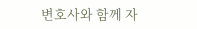변호사와 함께 자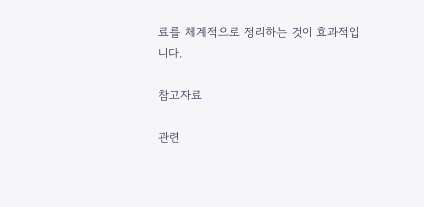료를 체계적으로 정리하는 것이 효과적입니다.

참고자료

관련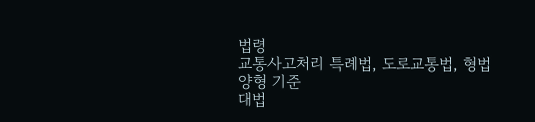법령
교통사고처리 특례법, 도로교통법, 형법
양형 기준
대법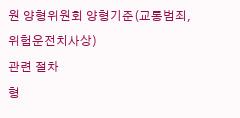원 양형위원회 양형기준(교통범죄, 위험운전치사상)
관련 절차
형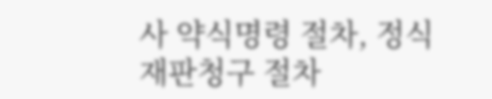사 약식명령 절차, 정식재판청구 절차